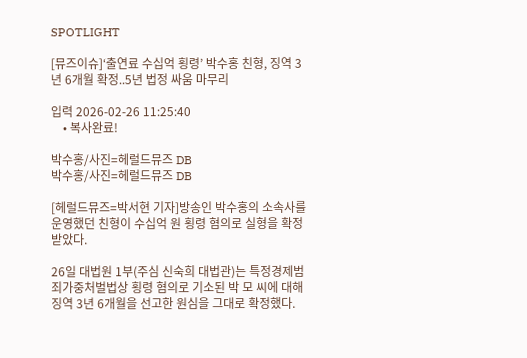SPOTLIGHT

[뮤즈이슈]‘출연료 수십억 횡령’ 박수홍 친형, 징역 3년 6개월 확정..5년 법정 싸움 마무리

입력 2026-02-26 11:25:40
    • 복사완료!

박수홍/사진=헤럴드뮤즈 DB
박수홍/사진=헤럴드뮤즈 DB

[헤럴드뮤즈=박서현 기자]방송인 박수홍의 소속사를 운영했던 친형이 수십억 원 횡령 혐의로 실형을 확정 받았다.

26일 대법원 1부(주심 신숙희 대법관)는 특정경제범죄가중처벌법상 횡령 혐의로 기소된 박 모 씨에 대해 징역 3년 6개월을 선고한 원심을 그대로 확정했다.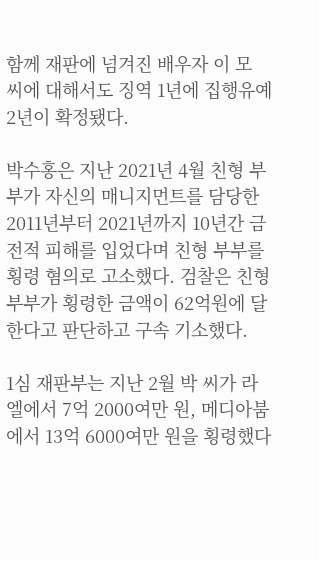함께 재판에 넘겨진 배우자 이 모 씨에 대해서도 징역 1년에 집행유예 2년이 확정됐다.

박수홍은 지난 2021년 4월 친형 부부가 자신의 매니지먼트를 담당한 2011년부터 2021년까지 10년간 금전적 피해를 입었다며 친형 부부를 횡령 혐의로 고소했다. 검찰은 친형 부부가 횡령한 금액이 62억원에 달한다고 판단하고 구속 기소했다.

1심 재판부는 지난 2월 박 씨가 라엘에서 7억 2000여만 원, 메디아붐에서 13억 6000여만 원을 횡령했다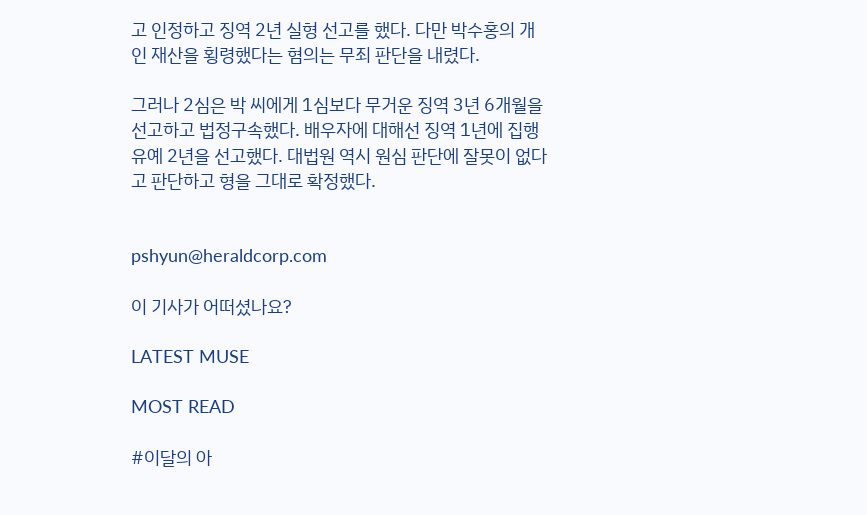고 인정하고 징역 2년 실형 선고를 했다. 다만 박수홍의 개인 재산을 횡령했다는 혐의는 무죄 판단을 내렸다.

그러나 2심은 박 씨에게 1심보다 무거운 징역 3년 6개월을 선고하고 법정구속했다. 배우자에 대해선 징역 1년에 집행유예 2년을 선고했다. 대법원 역시 원심 판단에 잘못이 없다고 판단하고 형을 그대로 확정했다.


pshyun@heraldcorp.com

이 기사가 어떠셨나요?

LATEST MUSE

MOST READ

#이달의 아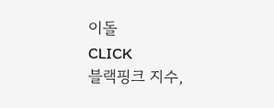이돌
CLICK
블랙핑크 지수,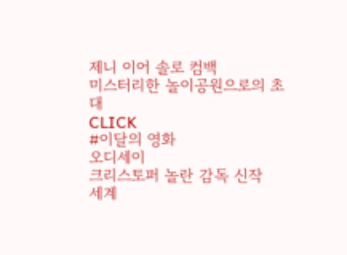제니 이어 솔로 컴백
미스터리한 놀이공원으로의 초대
CLICK
#이달의 영화
오디세이
크리스토퍼 놀란 감독 신작
세계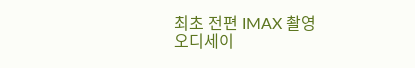최초 전편 IMAX 촬영
오디세이